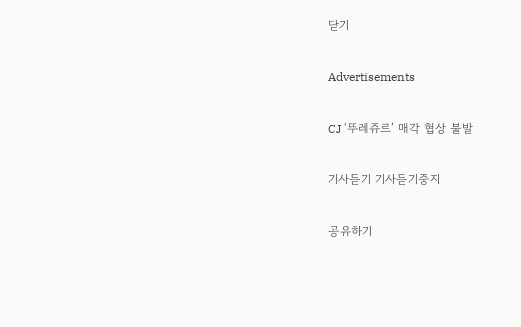닫기

Advertisements

CJ ‘뚜레쥬르’ 매각 협상 불발

기사듣기 기사듣기중지

공유하기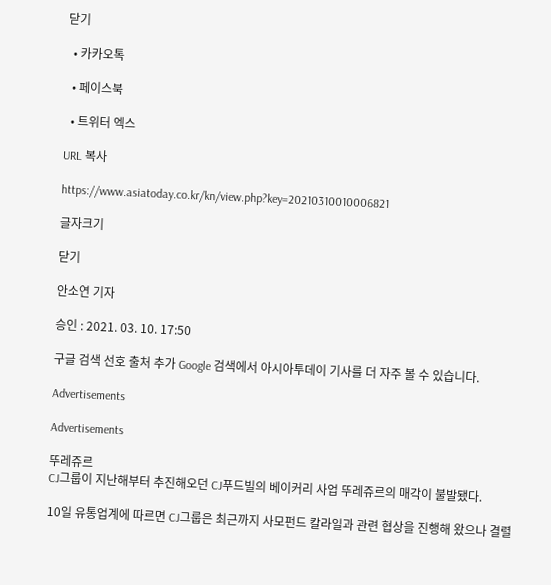닫기

  • 카카오톡

  • 페이스북

  • 트위터 엑스

URL 복사

https://www.asiatoday.co.kr/kn/view.php?key=20210310010006821

글자크기

닫기

안소연 기자

승인 : 2021. 03. 10. 17:50

구글 검색 선호 출처 추가 Google 검색에서 아시아투데이 기사를 더 자주 볼 수 있습니다.

Advertisements

Advertisements

뚜레쥬르
CJ그룹이 지난해부터 추진해오던 CJ푸드빌의 베이커리 사업 뚜레쥬르의 매각이 불발됐다.

10일 유통업계에 따르면 CJ그룹은 최근까지 사모펀드 칼라일과 관련 협상을 진행해 왔으나 결렬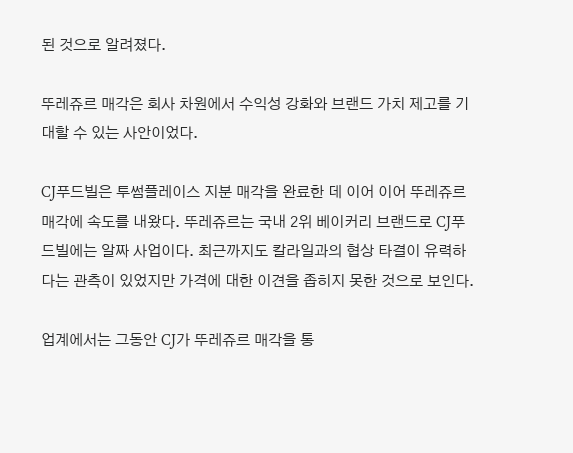된 것으로 알려졌다.

뚜레쥬르 매각은 회사 차원에서 수익성 강화와 브랜드 가치 제고를 기대할 수 있는 사안이었다.

CJ푸드빌은 투썸플레이스 지분 매각을 완료한 데 이어 이어 뚜레쥬르 매각에 속도를 내왔다. 뚜레쥬르는 국내 2위 베이커리 브랜드로 CJ푸드빌에는 알짜 사업이다. 최근까지도 칼라일과의 협상 타결이 유력하다는 관측이 있었지만 가격에 대한 이견을 좁히지 못한 것으로 보인다.

업계에서는 그동안 CJ가 뚜레쥬르 매각을 통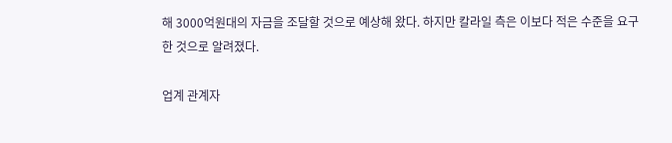해 3000억원대의 자금을 조달할 것으로 예상해 왔다. 하지만 칼라일 측은 이보다 적은 수준을 요구한 것으로 알려졌다.

업계 관계자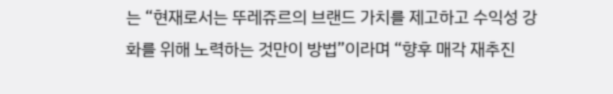는 “현재로서는 뚜레쥬르의 브랜드 가치를 제고하고 수익성 강화를 위해 노력하는 것만이 방법”이라며 “향후 매각 재추진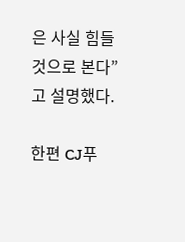은 사실 힘들 것으로 본다”고 설명했다.

한편 CJ푸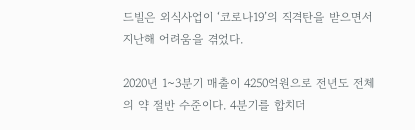드빌은 외식사업이 ‘코로나19’의 직격탄을 받으면서 지난해 어려움을 겪었다.

2020년 1~3분기 매출이 4250억원으로 전년도 전체의 약 절반 수준이다. 4분기를 합치더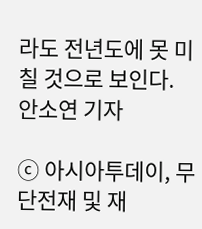라도 전년도에 못 미칠 것으로 보인다.
안소연 기자

ⓒ 아시아투데이, 무단전재 및 재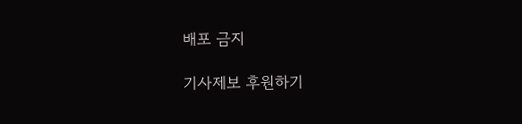배포 금지

기사제보 후원하기